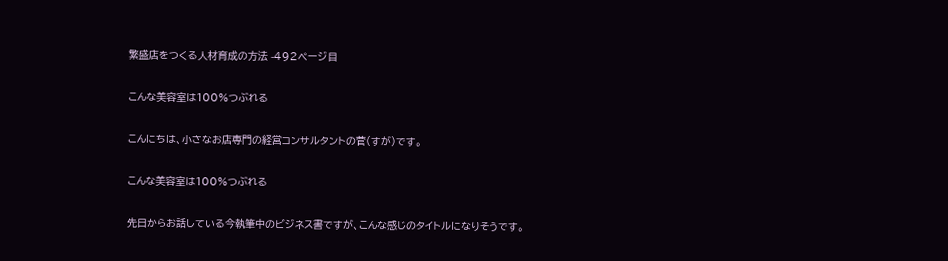繁盛店をつくる人材育成の方法 -492ページ目

こんな美容室は100%つぶれる

こんにちは、小さなお店専門の経営コンサルタントの菅(すが)です。

こんな美容室は100%つぶれる

先日からお話している今執筆中のビジネス書ですが、こんな感じのタイトルになりそうです。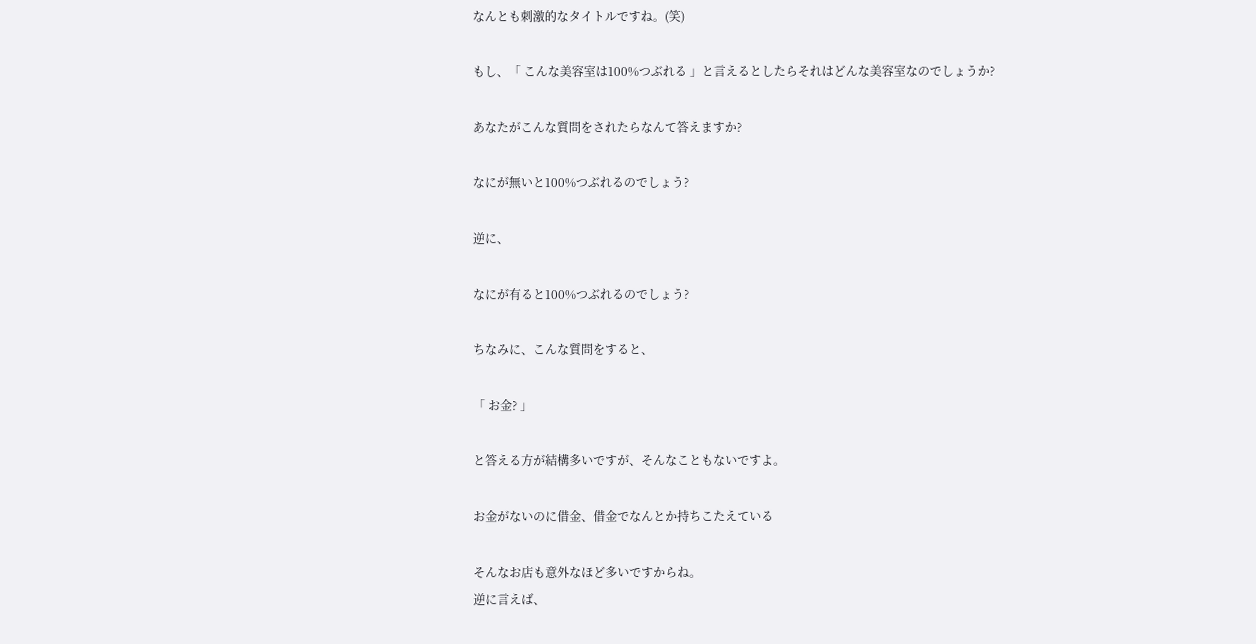なんとも刺激的なタイトルですね。(笑)

もし、「 こんな美容室は100%つぶれる 」と言えるとしたらそれはどんな美容室なのでしょうか?

あなたがこんな質問をされたらなんて答えますか?

なにが無いと100%つぶれるのでしょう?

逆に、

なにが有ると100%つぶれるのでしょう?

ちなみに、こんな質問をすると、

「 お金? 」

と答える方が結構多いですが、そんなこともないですよ。

お金がないのに借金、借金でなんとか持ちこたえている

そんなお店も意外なほど多いですからね。
逆に言えば、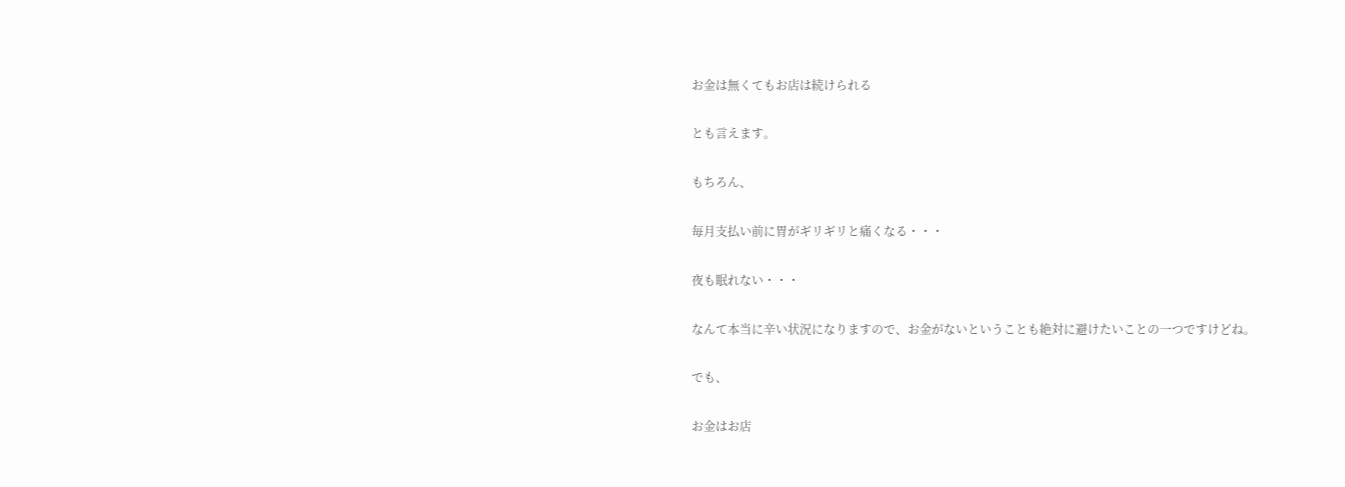お金は無くてもお店は続けられる

とも言えます。

もちろん、

毎月支払い前に胃がギリギリと痛くなる・・・

夜も眠れない・・・

なんて本当に辛い状況になりますので、お金がないということも絶対に避けたいことの一つですけどね。

でも、

お金はお店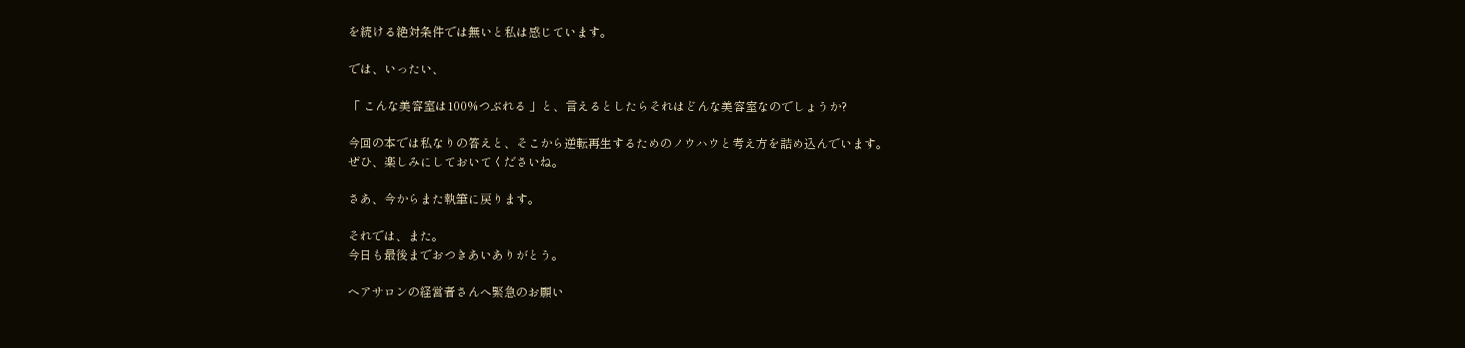を続ける絶対条件では無いと私は感じています。

では、いったい、

「 こんな美容室は100%つぶれる 」と、言えるとしたらそれはどんな美容室なのでしょうか?

今回の本では私なりの答えと、そこから逆転再生するためのノウハウと考え方を詰め込んでいます。
ぜひ、楽しみにしておいてくださいね。

さあ、今からまた執筆に戻ります。

それでは、また。
今日も最後までおつきあいありがとう。

ヘアサロンの経営者さんへ緊急のお願い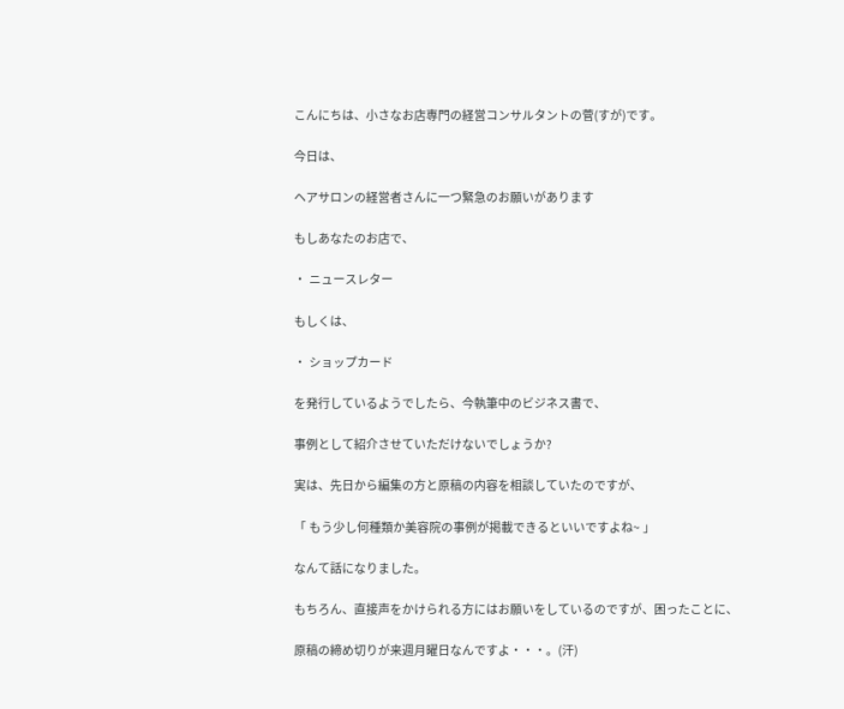こんにちは、小さなお店専門の経営コンサルタントの菅(すが)です。

今日は、

ヘアサロンの経営者さんに一つ緊急のお願いがあります

もしあなたのお店で、

・ ニュースレター

もしくは、

・ ショップカード

を発行しているようでしたら、今執筆中のビジネス書で、

事例として紹介させていただけないでしょうか?

実は、先日から編集の方と原稿の内容を相談していたのですが、

「 もう少し何種類か美容院の事例が掲載できるといいですよね~ 」

なんて話になりました。

もちろん、直接声をかけられる方にはお願いをしているのですが、困ったことに、

原稿の締め切りが来週月曜日なんですよ・・・。(汗)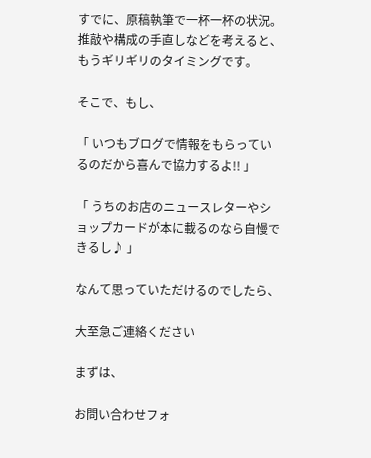すでに、原稿執筆で一杯一杯の状況。
推敲や構成の手直しなどを考えると、もうギリギリのタイミングです。

そこで、もし、

「 いつもブログで情報をもらっているのだから喜んで協力するよ!! 」

「 うちのお店のニュースレターやショップカードが本に載るのなら自慢できるし♪ 」

なんて思っていただけるのでしたら、

大至急ご連絡ください

まずは、

お問い合わせフォ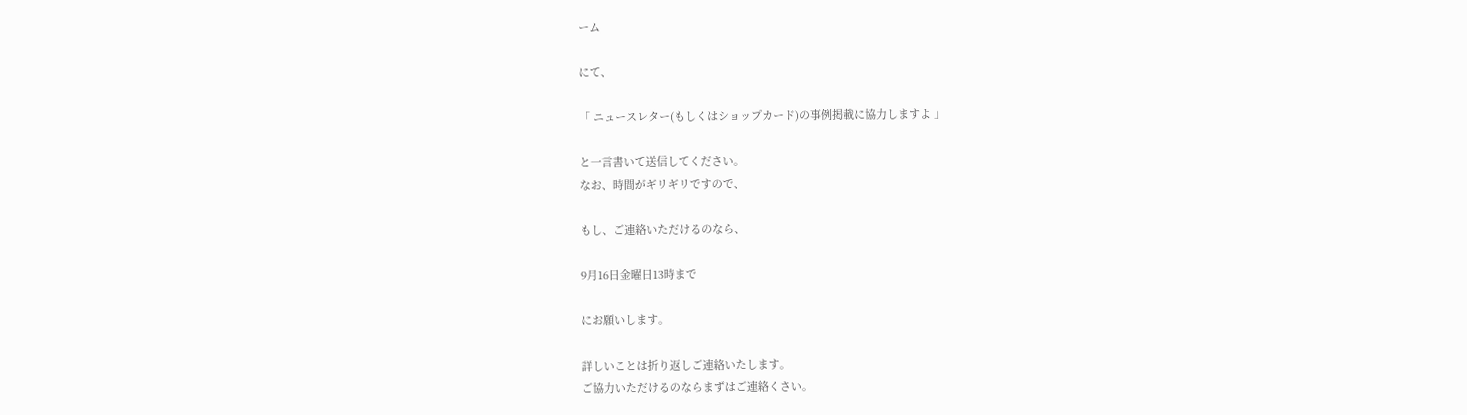ーム

にて、

「 ニュースレター(もしくはショップカード)の事例掲載に協力しますよ 」

と一言書いて送信してください。
なお、時間がギリギリですので、

もし、ご連絡いただけるのなら、

9月16日金曜日13時まで

にお願いします。

詳しいことは折り返しご連絡いたします。
ご協力いただけるのならまずはご連絡くさい。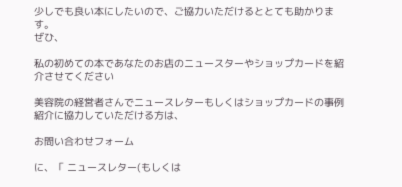少しでも良い本にしたいので、ご協力いただけるととても助かります。
ぜひ、

私の初めての本であなたのお店のニュースターやショップカードを紹介させてください

美容院の経営者さんでニュースレターもしくはショップカードの事例紹介に協力していただける方は、

お問い合わせフォーム

に、「 ニュースレター(もしくは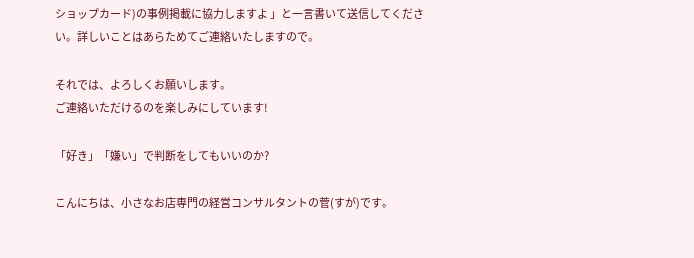ショップカード)の事例掲載に協力しますよ 」と一言書いて送信してください。詳しいことはあらためてご連絡いたしますので。

それでは、よろしくお願いします。
ご連絡いただけるのを楽しみにしています!

「好き」「嫌い」で判断をしてもいいのか?

こんにちは、小さなお店専門の経営コンサルタントの菅(すが)です。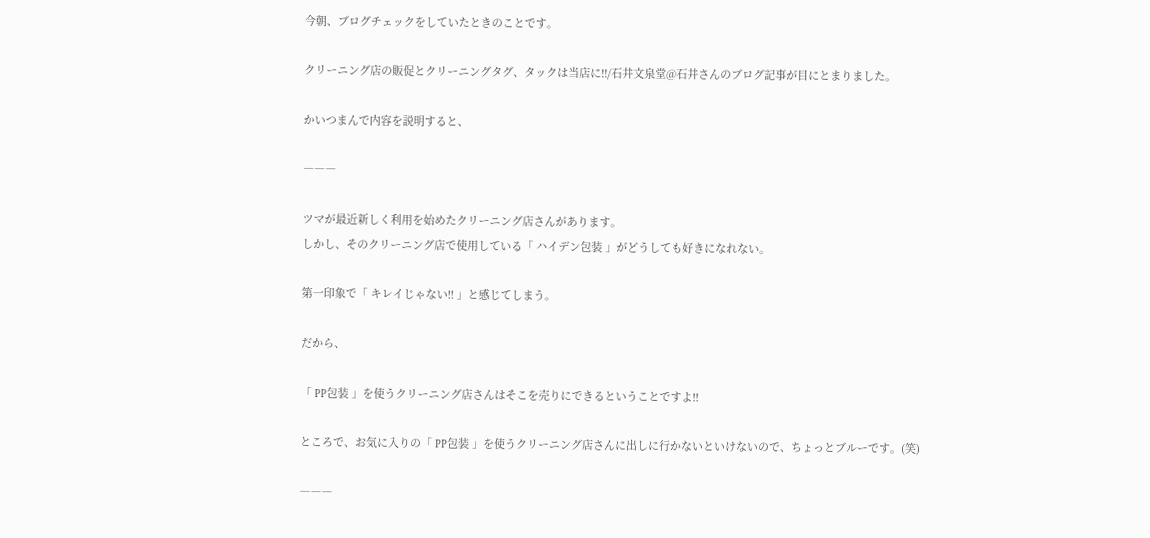今朝、ブログチェックをしていたときのことです。

クリーニング店の販促とクリーニングタグ、タックは当店に!!/石井文泉堂@石井さんのブログ記事が目にとまりました。

かいつまんで内容を説明すると、

―――

ツマが最近新しく利用を始めたクリーニング店さんがあります。
しかし、そのクリーニング店で使用している「 ハイデン包装 」がどうしても好きになれない。

第一印象で「 キレイじゃない!! 」と感じてしまう。

だから、

「 PP包装 」を使うクリーニング店さんはそこを売りにできるということですよ!!

ところで、お気に入りの「 PP包装 」を使うクリーニング店さんに出しに行かないといけないので、ちょっとブルーです。(笑)

―――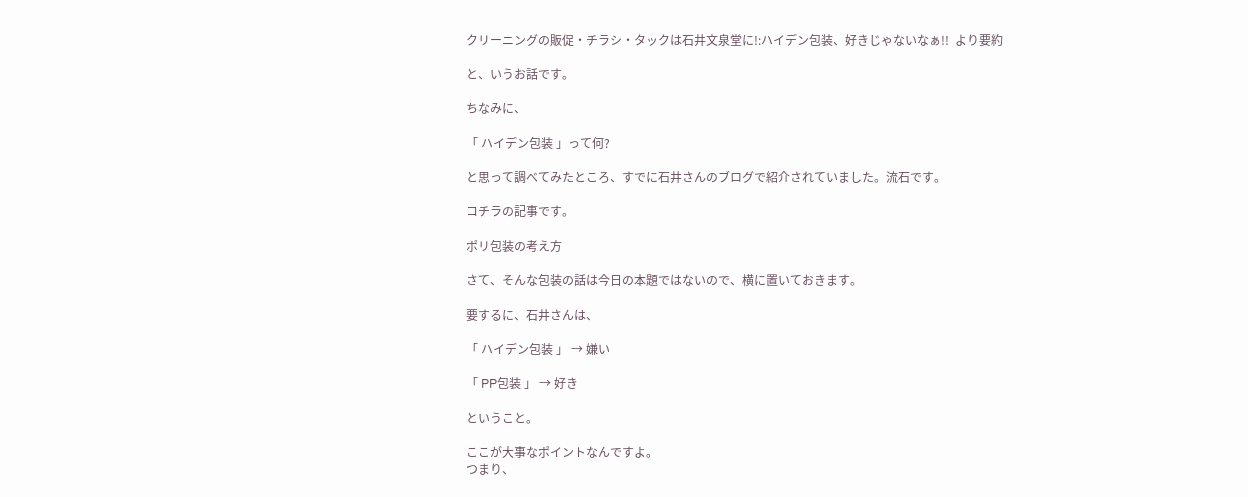クリーニングの販促・チラシ・タックは石井文泉堂に!:ハイデン包装、好きじゃないなぁ!!  より要約

と、いうお話です。

ちなみに、

「 ハイデン包装 」って何?

と思って調べてみたところ、すでに石井さんのブログで紹介されていました。流石です。

コチラの記事です。

ポリ包装の考え方

さて、そんな包装の話は今日の本題ではないので、横に置いておきます。

要するに、石井さんは、

「 ハイデン包装 」 → 嫌い

「 PP包装 」 → 好き

ということ。

ここが大事なポイントなんですよ。
つまり、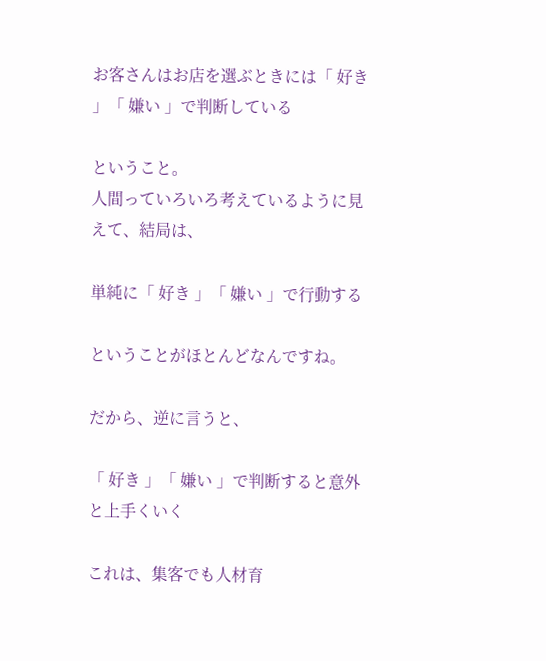お客さんはお店を選ぶときには「 好き 」「 嫌い 」で判断している

ということ。
人間っていろいろ考えているように見えて、結局は、

単純に「 好き 」「 嫌い 」で行動する

ということがほとんどなんですね。

だから、逆に言うと、

「 好き 」「 嫌い 」で判断すると意外と上手くいく

これは、集客でも人材育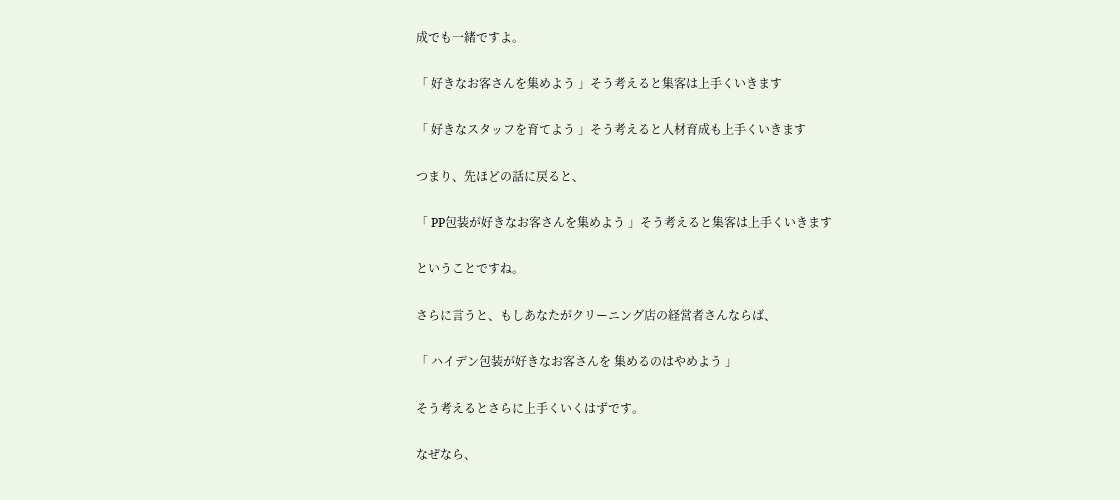成でも一緒ですよ。

「 好きなお客さんを集めよう 」そう考えると集客は上手くいきます

「 好きなスタッフを育てよう 」そう考えると人材育成も上手くいきます

つまり、先ほどの話に戻ると、

「 PP包装が好きなお客さんを集めよう 」そう考えると集客は上手くいきます

ということですね。

さらに言うと、もしあなたがクリーニング店の経営者さんならば、

「 ハイデン包装が好きなお客さんを 集めるのはやめよう 」

そう考えるとさらに上手くいくはずです。

なぜなら、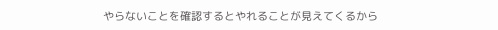やらないことを確認するとやれることが見えてくるから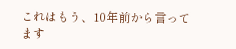これはもう、10年前から言ってます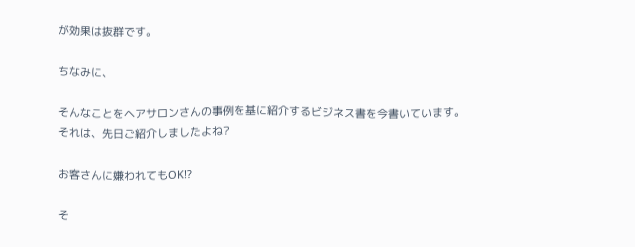が効果は抜群です。

ちなみに、

そんなことをヘアサロンさんの事例を基に紹介するビジネス書を今書いています。
それは、先日ご紹介しましたよね?

お客さんに嫌われてもOK!?

そ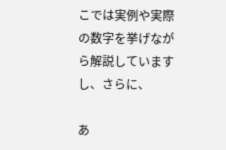こでは実例や実際の数字を挙げながら解説していますし、さらに、

あ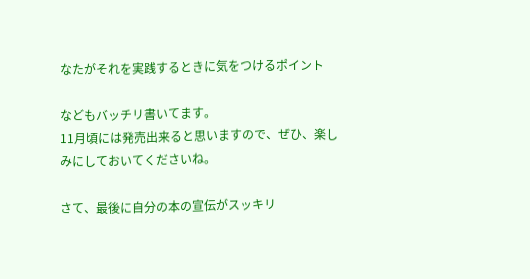なたがそれを実践するときに気をつけるポイント

などもバッチリ書いてます。
11月頃には発売出来ると思いますので、ぜひ、楽しみにしておいてくださいね。

さて、最後に自分の本の宣伝がスッキリ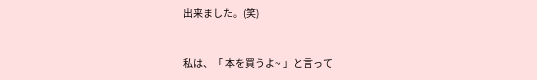出来ました。(笑)


私は、「 本を買うよ~ 」と言って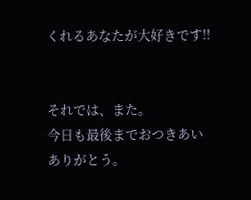くれるあなたが大好きです!!


それでは、また。
今日も最後までおつきあいありがとう。